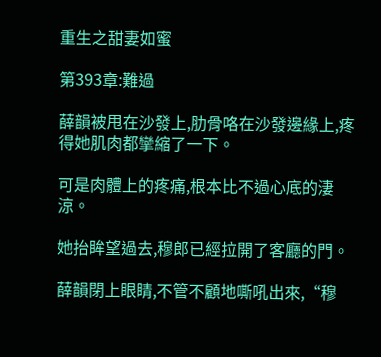重生之甜妻如蜜

第393章:難過

薛韻被甩在沙發上,肋骨咯在沙發邊緣上,疼得她肌肉都攣縮了一下。

可是肉體上的疼痛,根本比不過心底的淒涼。

她抬眸望過去,穆郎已經拉開了客廳的門。

薛韻閉上眼睛,不管不顧地嘶吼出來,“穆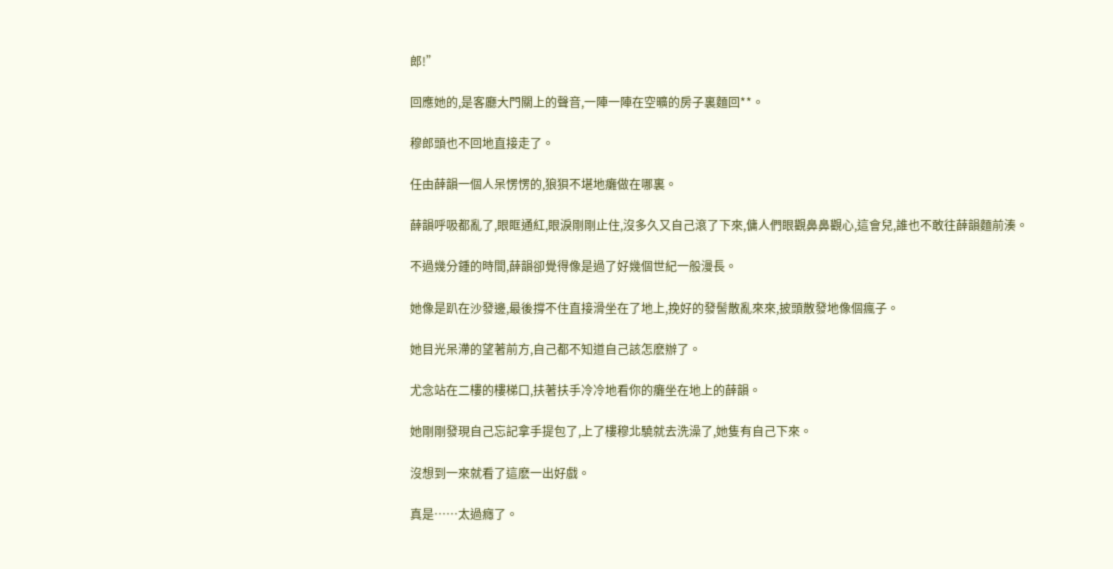郎!”

回應她的,是客廳大門關上的聲音,一陣一陣在空曠的房子裏麵回**。

穆郎頭也不回地直接走了。

任由薛韻一個人呆愣愣的,狼狽不堪地癱做在哪裏。

薛韻呼吸都亂了,眼眶通紅,眼淚剛剛止住,沒多久又自己滾了下來,傭人們眼觀鼻鼻觀心,這會兒,誰也不敢往薛韻麵前湊。

不過幾分鍾的時間,薛韻卻覺得像是過了好幾個世紀一般漫長。

她像是趴在沙發邊,最後撐不住直接滑坐在了地上,挽好的發髻散亂來來,披頭散發地像個瘋子。

她目光呆滯的望著前方,自己都不知道自己該怎麽辦了。

尤念站在二樓的樓梯口,扶著扶手冷冷地看你的癱坐在地上的薛韻。

她剛剛發現自己忘記拿手提包了,上了樓穆北驍就去洗澡了,她隻有自己下來。

沒想到一來就看了這麽一出好戲。

真是……太過癮了。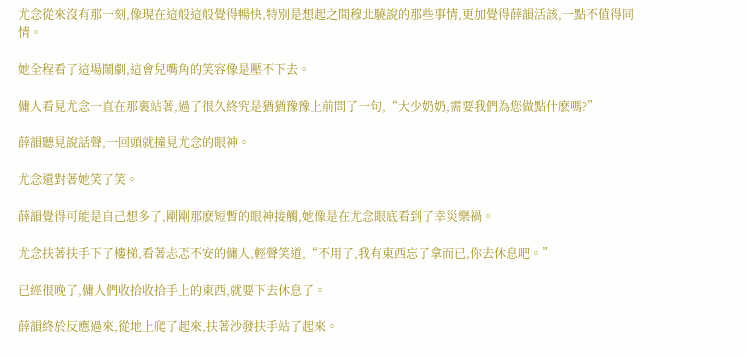尤念從來沒有那一刻,像現在這般這般覺得暢快,特別是想起之間穆北驍說的那些事情,更加覺得薛韻活該,一點不值得同情。

她全程看了這場鬧劇,這會兒嘴角的笑容像是壓不下去。

傭人看見尤念一直在那裏站著,過了很久終究是猶猶豫豫上前問了一句,“大少奶奶,需要我們為您做點什麽嗎?”

薛韻聽見說話聲,一回頭就撞見尤念的眼神。

尤念還對著她笑了笑。

薛韻覺得可能是自己想多了,剛剛那麽短暫的眼神接觸,她像是在尤念眼底看到了幸災樂禍。

尤念扶著扶手下了樓梯,看著忐忑不安的傭人,輕聲笑道,“不用了,我有東西忘了拿而已,你去休息吧。”

已經很晚了,傭人們收拾收拾手上的東西,就要下去休息了。

薛韻終於反應過來,從地上爬了起來,扶著沙發扶手站了起來。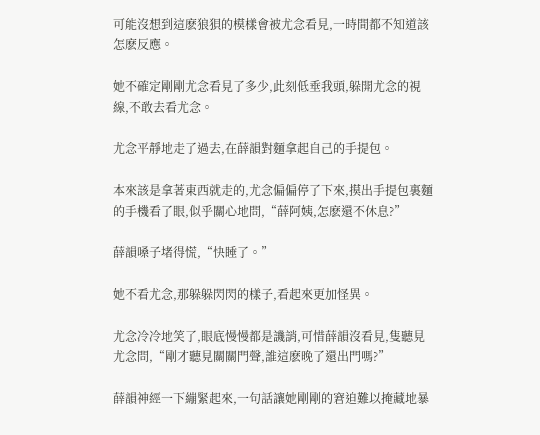可能沒想到這麽狼狽的模樣會被尤念看見,一時間都不知道該怎麽反應。

她不確定剛剛尤念看見了多少,此刻低垂我頭,躲開尤念的視線,不敢去看尤念。

尤念平靜地走了過去,在薛韻對麵拿起自己的手提包。

本來該是拿著東西就走的,尤念偏偏停了下來,摸出手提包裏麵的手機看了眼,似乎關心地問,“薛阿姨,怎麽還不休息?”

薛韻嗓子堵得慌,“快睡了。”

她不看尤念,那躲躲閃閃的樣子,看起來更加怪異。

尤念冷冷地笑了,眼底慢慢都是譏誚,可惜薛韻沒看見,隻聽見尤念問,“剛才聽見關關門聲,誰這麽晚了還出門嗎?”

薛韻神經一下繃緊起來,一句話讓她剛剛的窘迫難以掩藏地暴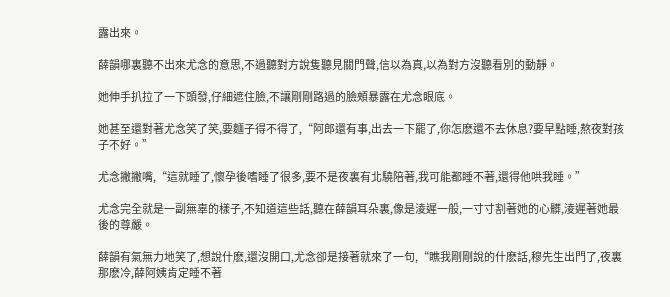露出來。

薛韻哪裏聽不出來尤念的意思,不過聽對方說隻聽見關門聲,信以為真,以為對方沒聽看別的動靜。

她伸手扒拉了一下頭發,仔細遮住臉,不讓剛剛路過的臉頰暴露在尤念眼底。

她甚至還對著尤念笑了笑,要麵子得不得了,“阿郎還有事,出去一下罷了,你怎麽還不去休息?要早點睡,熬夜對孩子不好。”

尤念撇撇嘴,“這就睡了,懷孕後嗜睡了很多,要不是夜裏有北驍陪著,我可能都睡不著,還得他哄我睡。”

尤念完全就是一副無辜的樣子,不知道這些話,聽在薛韻耳朵裏,像是淩遲一般,一寸寸割著她的心髒,淩遲著她最後的尊嚴。

薛韻有氣無力地笑了,想說什麽,還沒開口,尤念卻是接著就來了一句,“瞧我剛剛說的什麽話,穆先生出門了,夜裏那麽冷,薛阿姨肯定睡不著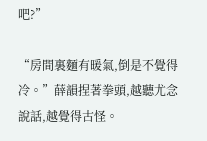吧?”

“房間裏麵有暖氣,倒是不覺得冷。”薛韻捏著拳頭,越聽尤念說話,越覺得古怪。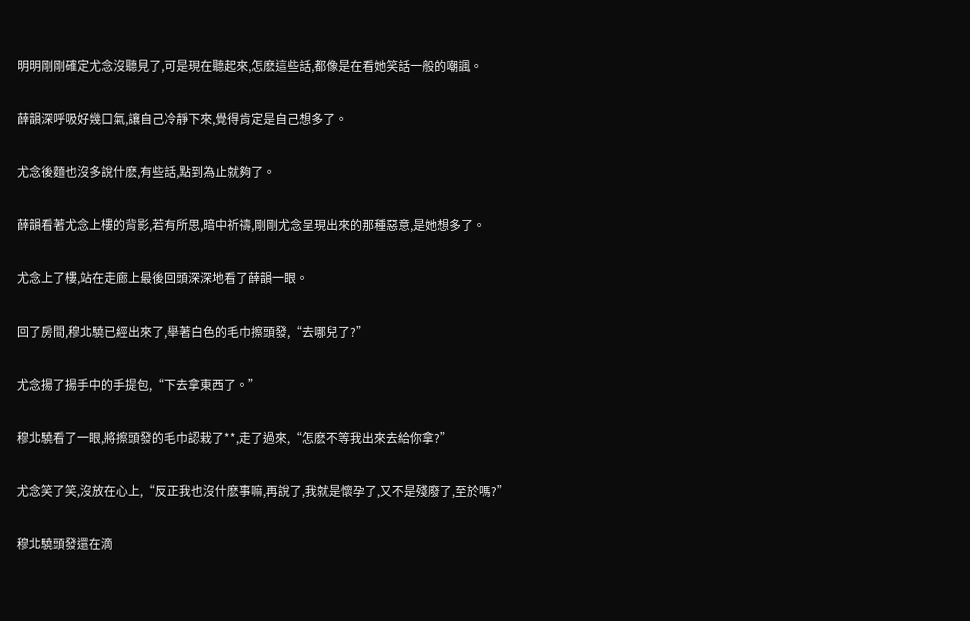明明剛剛確定尤念沒聽見了,可是現在聽起來,怎麽這些話,都像是在看她笑話一般的嘲諷。

薛韻深呼吸好幾口氣,讓自己冷靜下來,覺得肯定是自己想多了。

尤念後麵也沒多說什麽,有些話,點到為止就夠了。

薛韻看著尤念上樓的背影,若有所思,暗中祈禱,剛剛尤念呈現出來的那種惡意,是她想多了。

尤念上了樓,站在走廊上最後回頭深深地看了薛韻一眼。

回了房間,穆北驍已經出來了,舉著白色的毛巾擦頭發,“去哪兒了?”

尤念揚了揚手中的手提包,“下去拿東西了。”

穆北驍看了一眼,將擦頭發的毛巾認栽了**,走了過來,“怎麽不等我出來去給你拿?”

尤念笑了笑,沒放在心上,“反正我也沒什麽事嘛,再說了,我就是懷孕了,又不是殘廢了,至於嗎?”

穆北驍頭發還在滴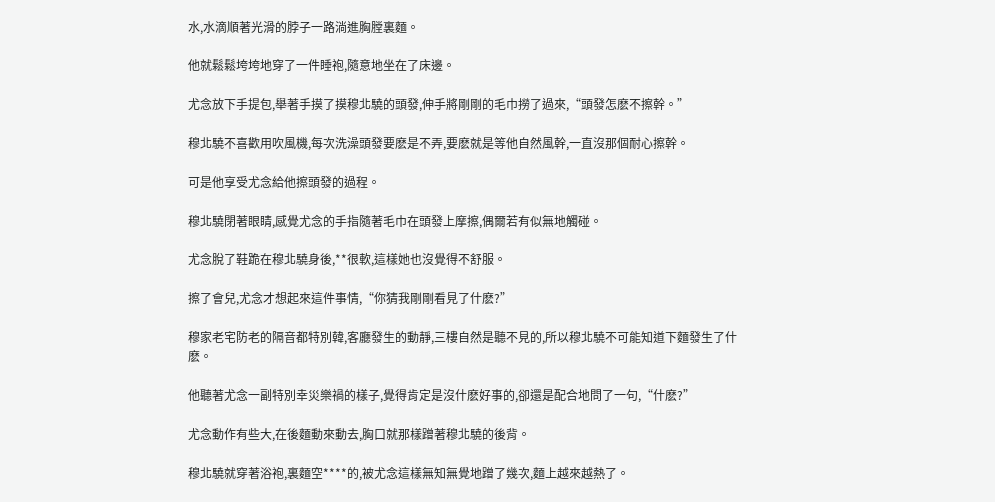水,水滴順著光滑的脖子一路淌進胸膛裏麵。

他就鬆鬆垮垮地穿了一件睡袍,隨意地坐在了床邊。

尤念放下手提包,舉著手摸了摸穆北驍的頭發,伸手將剛剛的毛巾撈了過來,“頭發怎麽不擦幹。”

穆北驍不喜歡用吹風機,每次洗澡頭發要麽是不弄,要麽就是等他自然風幹,一直沒那個耐心擦幹。

可是他享受尤念給他擦頭發的過程。

穆北驍閉著眼睛,感覺尤念的手指隨著毛巾在頭發上摩擦,偶爾若有似無地觸碰。

尤念脫了鞋跪在穆北驍身後,**很軟,這樣她也沒覺得不舒服。

擦了會兒,尤念才想起來這件事情,“你猜我剛剛看見了什麽?”

穆家老宅防老的隔音都特別韓,客廳發生的動靜,三樓自然是聽不見的,所以穆北驍不可能知道下麵發生了什麽。

他聽著尤念一副特別幸災樂禍的樣子,覺得肯定是沒什麽好事的,卻還是配合地問了一句,“什麽?”

尤念動作有些大,在後麵動來動去,胸口就那樣蹭著穆北驍的後背。

穆北驍就穿著浴袍,裏麵空****的,被尤念這樣無知無覺地蹭了幾次,麵上越來越熱了。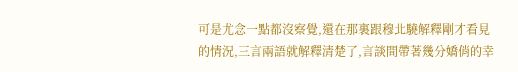可是尤念一點都沒察覺,還在那裏跟穆北驍解釋剛才看見的情況,三言兩語就解釋清楚了,言談間帶著幾分嬌俏的幸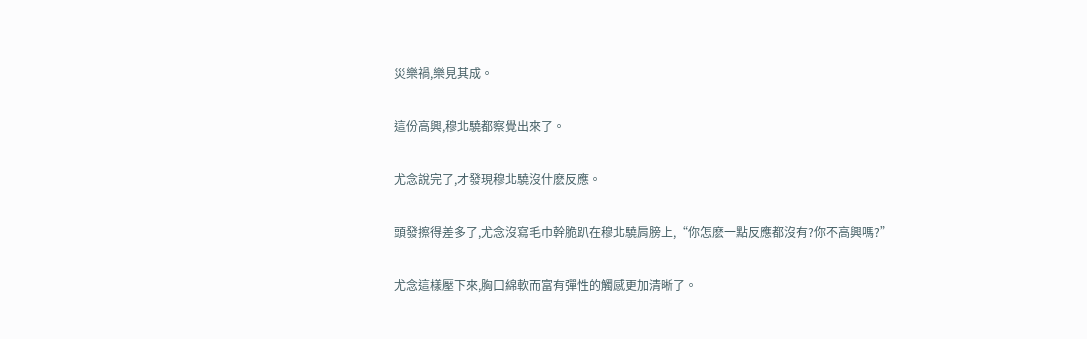災樂禍,樂見其成。

這份高興,穆北驍都察覺出來了。

尤念說完了,才發現穆北驍沒什麽反應。

頭發擦得差多了,尤念沒寫毛巾幹脆趴在穆北驍肩膀上,“你怎麽一點反應都沒有?你不高興嗎?”

尤念這樣壓下來,胸口綿軟而富有彈性的觸感更加清晰了。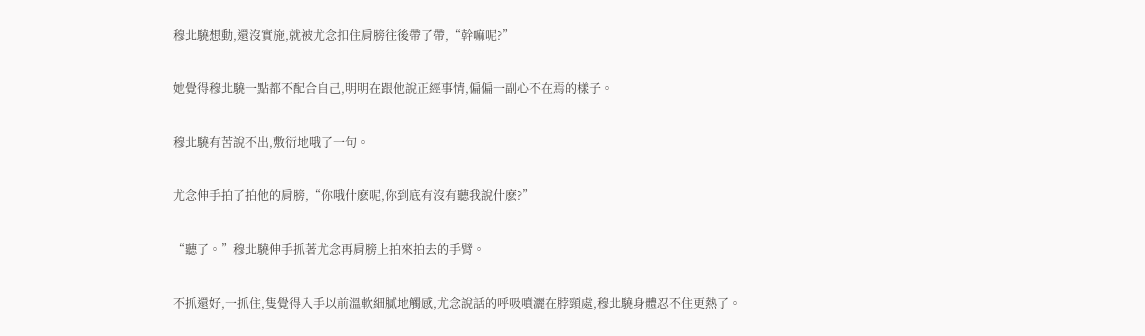穆北驍想動,還沒實施,就被尤念扣住肩膀往後帶了帶,“幹嘛呢?”

她覺得穆北驍一點都不配合自己,明明在跟他說正經事情,偏偏一副心不在焉的樣子。

穆北驍有苦說不出,敷衍地哦了一句。

尤念伸手拍了拍他的肩膀,“你哦什麽呢,你到底有沒有聽我說什麽?”

“聽了。”穆北驍伸手抓著尤念再肩膀上拍來拍去的手臂。

不抓還好,一抓住,隻覺得入手以前溫軟細膩地觸感,尤念說話的呼吸噴灑在脖頸處,穆北驍身體忍不住更熱了。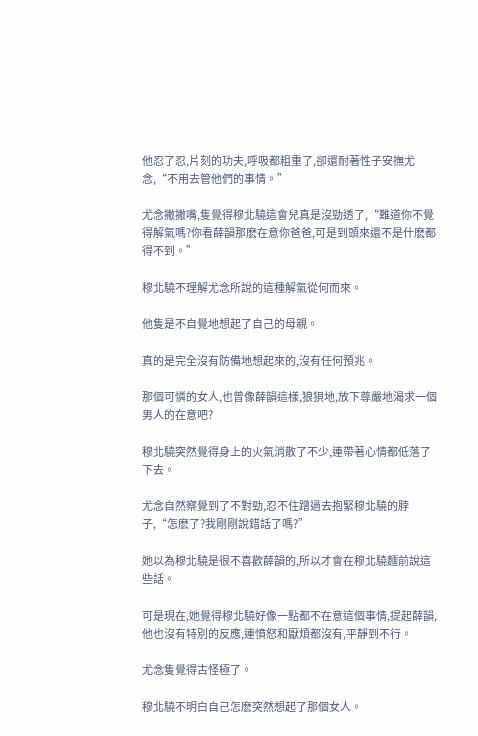他忍了忍,片刻的功夫,呼吸都粗重了,卻還耐著性子安撫尤念,“不用去管他們的事情。”

尤念撇撇嘴,隻覺得穆北驍這會兒真是沒勁透了,“難道你不覺得解氣嗎?你看薛韻那麽在意你爸爸,可是到頭來還不是什麽都得不到。”

穆北驍不理解尤念所說的這種解氣從何而來。

他隻是不自覺地想起了自己的母親。

真的是完全沒有防備地想起來的,沒有任何預兆。

那個可憐的女人,也曾像薛韻這樣,狼狽地,放下尊嚴地渴求一個男人的在意吧?

穆北驍突然覺得身上的火氣消散了不少,連帶著心情都低落了下去。

尤念自然察覺到了不對勁,忍不住蹭過去抱緊穆北驍的脖子,“怎麽了?我剛剛說錯話了嗎?”

她以為穆北驍是很不喜歡薛韻的,所以才會在穆北驍麵前說這些話。

可是現在,她覺得穆北驍好像一點都不在意這個事情,提起薛韻,他也沒有特別的反應,連憤怒和厭煩都沒有,平靜到不行。

尤念隻覺得古怪極了。

穆北驍不明白自己怎麽突然想起了那個女人。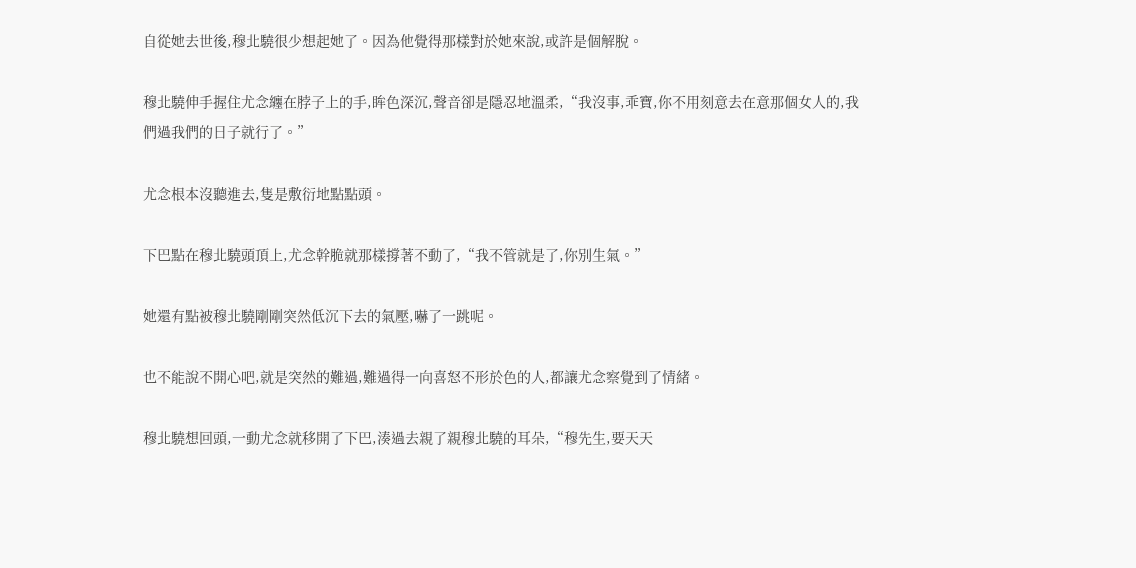自從她去世後,穆北驍很少想起她了。因為他覺得那樣對於她來說,或許是個解脫。

穆北驍伸手握住尤念纏在脖子上的手,眸色深沉,聲音卻是隱忍地溫柔,“我沒事,乖寶,你不用刻意去在意那個女人的,我們過我們的日子就行了。”

尤念根本沒聽進去,隻是敷衍地點點頭。

下巴點在穆北驍頭頂上,尤念幹脆就那樣撐著不動了,“我不管就是了,你別生氣。”

她還有點被穆北驍剛剛突然低沉下去的氣壓,嚇了一跳呢。

也不能說不開心吧,就是突然的難過,難過得一向喜怒不形於色的人,都讓尤念察覺到了情緒。

穆北驍想回頭,一動尤念就移開了下巴,湊過去親了親穆北驍的耳朵,“穆先生,要天天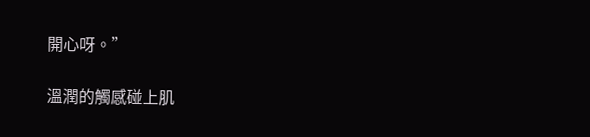開心呀。”

溫潤的觸感碰上肌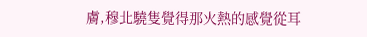膚,穆北驍隻覺得那火熱的感覺從耳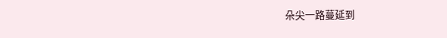朵尖一路蔓延到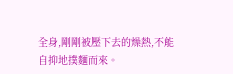全身,剛剛被壓下去的燥熱,不能自抑地撲麵而來。